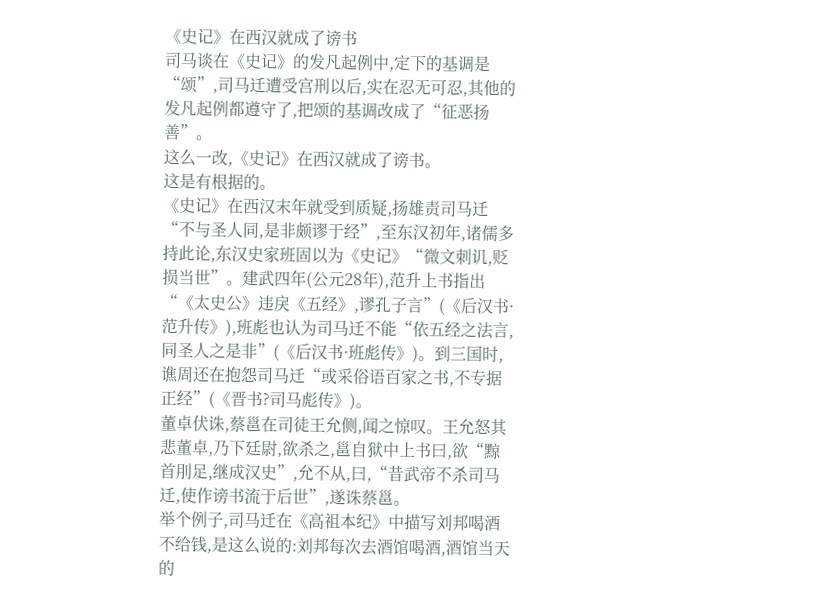《史记》在西汉就成了谤书
司马谈在《史记》的发凡起例中,定下的基调是“颂”,司马迁遭受宫刑以后,实在忍无可忍,其他的发凡起例都遵守了,把颂的基调改成了“征恶扬善”。
这么一改,《史记》在西汉就成了谤书。
这是有根据的。
《史记》在西汉末年就受到质疑,扬雄责司马迁“不与圣人同,是非颇谬于经”,至东汉初年,诸儒多持此论,东汉史家班固以为《史记》“微文刺讥,贬损当世”。建武四年(公元28年),范升上书指出“《太史公》违戾《五经》,谬孔子言”(《后汉书·范升传》),班彪也认为司马迁不能“依五经之法言,同圣人之是非”(《后汉书·班彪传》)。到三国时,谯周还在抱怨司马迁“或采俗语百家之书,不专据正经”(《晋书?司马彪传》)。
董卓伏诛,蔡邕在司徒王允侧,闻之惊叹。王允怒其悲董卓,乃下廷尉,欲杀之,邕自狱中上书曰,欲“黥首刖足,继成汉史”,允不从,曰,“昔武帝不杀司马迁,使作谤书流于后世”,遂诛蔡邕。
举个例子,司马迁在《高祖本纪》中描写刘邦喝酒不给钱,是这么说的:刘邦每次去酒馆喝酒,酒馆当天的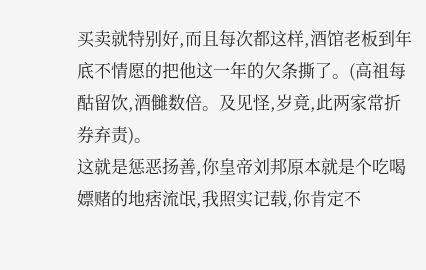买卖就特别好,而且每次都这样,酒馆老板到年底不情愿的把他这一年的欠条撕了。(高祖每酤留饮,酒雠数倍。及见怪,岁竟,此两家常折券弃责)。
这就是惩恶扬善,你皇帝刘邦原本就是个吃喝嫖赌的地痞流氓,我照实记载,你肯定不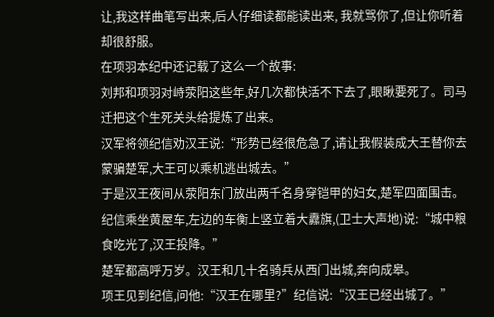让,我这样曲笔写出来,后人仔细读都能读出来, 我就骂你了,但让你听着却很舒服。
在项羽本纪中还记载了这么一个故事:
刘邦和项羽对峙荥阳这些年,好几次都快活不下去了,眼瞅要死了。司马迁把这个生死关头给提炼了出来。
汉军将领纪信劝汉王说:“形势已经很危急了,请让我假装成大王替你去蒙骗楚军,大王可以乘机逃出城去。”
于是汉王夜间从荥阳东门放出两千名身穿铠甲的妇女,楚军四面围击。
纪信乘坐黄屋车,左边的车衡上竖立着大纛旗,(卫士大声地)说:“城中粮食吃光了,汉王投降。”
楚军都高呼万岁。汉王和几十名骑兵从西门出城,奔向成皋。
项王见到纪信,问他:“汉王在哪里?”纪信说:“汉王已经出城了。”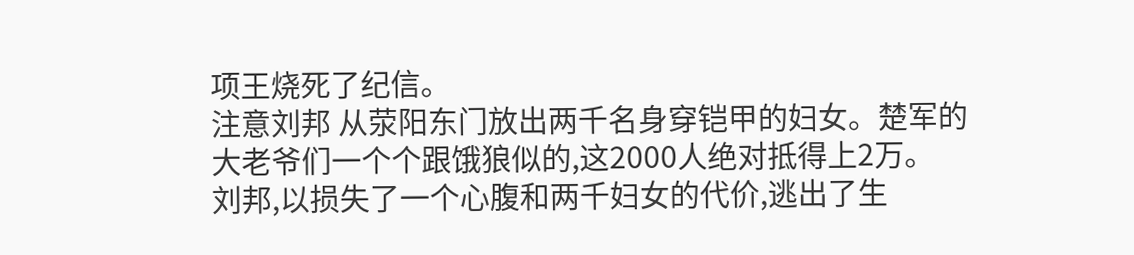项王烧死了纪信。
注意刘邦 从荥阳东门放出两千名身穿铠甲的妇女。楚军的大老爷们一个个跟饿狼似的,这2000人绝对抵得上2万。
刘邦,以损失了一个心腹和两千妇女的代价,逃出了生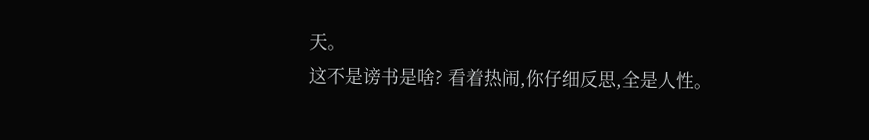天。
这不是谤书是啥? 看着热闹,你仔细反思,全是人性。